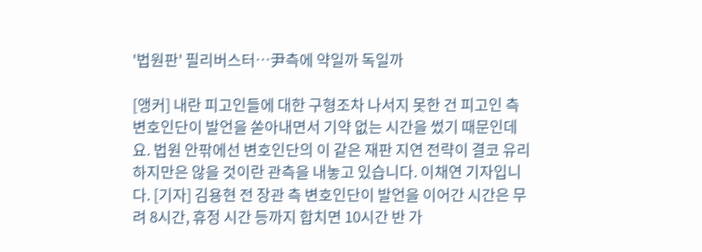'법원판' 필리버스터…尹측에 약일까 독일까

[앵커] 내란 피고인들에 대한 구형조차 나서지 못한 건 피고인 측 변호인단이 발언을 쏟아내면서 기약 없는 시간을 썼기 때문인데요. 법원 안팎에선 변호인단의 이 같은 재판 지연 전략이 결코 유리하지만은 않을 것이란 관측을 내놓고 있습니다. 이채연 기자입니다. [기자] 김용현 전 장관 측 변호인단이 발언을 이어간 시간은 무려 8시간, 휴정 시간 등까지 합치면 10시간 반 가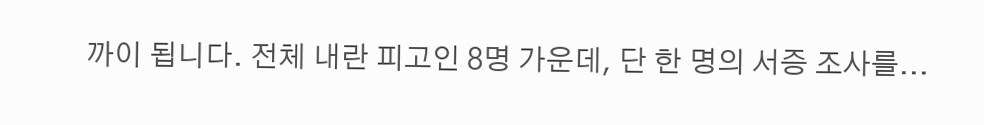까이 됩니다. 전체 내란 피고인 8명 가운데, 단 한 명의 서증 조사를...